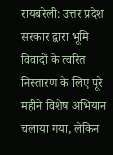रायबरेली: उत्तर प्रदेश सरकार द्वारा भूमि विवादों के त्वरित निस्तारण के लिए पूरे महीने विशेष अभियान चलाया गया, लेकिन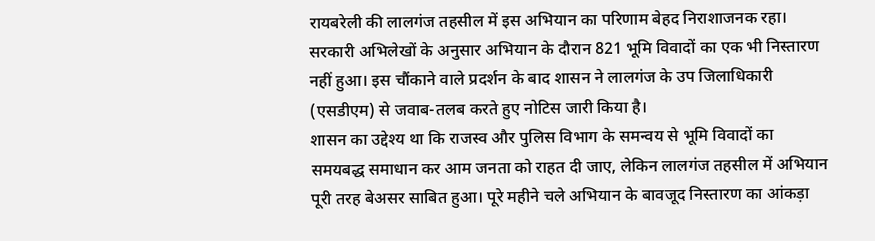रायबरेली की लालगंज तहसील में इस अभियान का परिणाम बेहद निराशाजनक रहा। सरकारी अभिलेखों के अनुसार अभियान के दौरान 821 भूमि विवादों का एक भी निस्तारण नहीं हुआ। इस चौंकाने वाले प्रदर्शन के बाद शासन ने लालगंज के उप जिलाधिकारी (एसडीएम) से जवाब-तलब करते हुए नोटिस जारी किया है।
शासन का उद्देश्य था कि राजस्व और पुलिस विभाग के समन्वय से भूमि विवादों का समयबद्ध समाधान कर आम जनता को राहत दी जाए, लेकिन लालगंज तहसील में अभियान पूरी तरह बेअसर साबित हुआ। पूरे महीने चले अभियान के बावजूद निस्तारण का आंकड़ा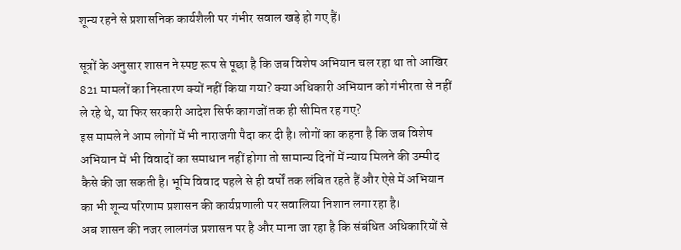शून्य रहने से प्रशासनिक कार्यशैली पर गंभीर सवाल खड़े हो गए हैं।

सूत्रों के अनुसार शासन ने स्पष्ट रूप से पूछा है कि जब विशेष अभियान चल रहा था तो आखिर 821 मामलों का निस्तारण क्यों नहीं किया गया? क्या अधिकारी अभियान को गंभीरता से नहीं ले रहे थे, या फिर सरकारी आदेश सिर्फ कागजों तक ही सीमित रह गए?
इस मामले ने आम लोगों में भी नाराजगी पैदा कर दी है। लोगों का कहना है कि जब विशेष अभियान में भी विवादों का समाधान नहीं होगा तो सामान्य दिनों में न्याय मिलने की उम्मीद कैसे की जा सकती है। भूमि विवाद पहले से ही वर्षों तक लंबित रहते हैं और ऐसे में अभियान का भी शून्य परिणाम प्रशासन की कार्यप्रणाली पर सवालिया निशान लगा रहा है।
अब शासन की नजर लालगंज प्रशासन पर है और माना जा रहा है कि संबंधित अधिकारियों से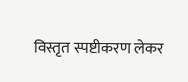विस्तृत स्पष्टीकरण लेकर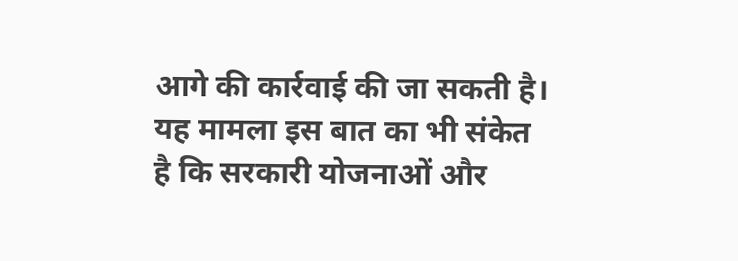आगे की कार्रवाई की जा सकती है। यह मामला इस बात का भी संकेत है कि सरकारी योजनाओं और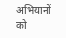अभियानों को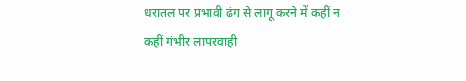धरातल पर प्रभावी ढंग से लागू करने में कहीं न कहीं गंभीर लापरवाही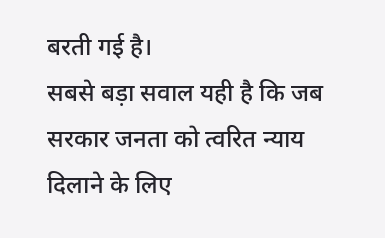बरती गई है।
सबसे बड़ा सवाल यही है कि जब सरकार जनता को त्वरित न्याय दिलाने के लिए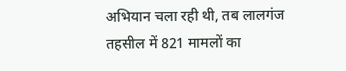अभियान चला रही थी, तब लालगंज तहसील में 821 मामलों का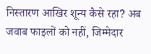निस्तारण आखिर शून्य कैसे रहा? अब जवाब फाइलों को नहीं, जिम्मेदार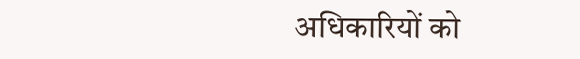अधिकारियों को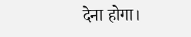देना होगा।